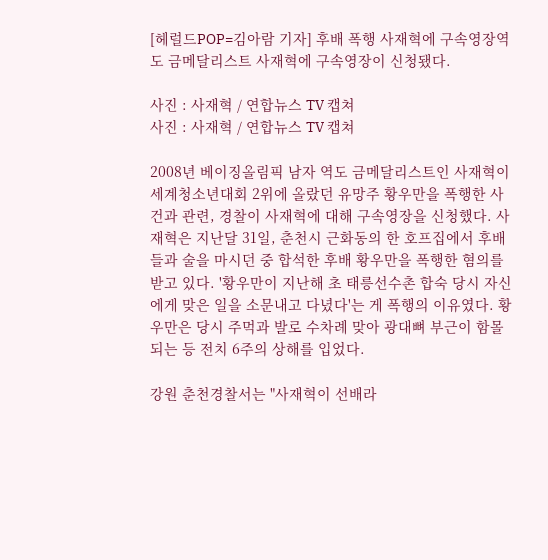[헤럴드POP=김아람 기자] 후배 폭행 사재혁에 구속영장역도 금메달리스트 사재혁에 구속영장이 신청됐다.

사진 : 사재혁 / 연합뉴스 TV 캡쳐
사진 : 사재혁 / 연합뉴스 TV 캡쳐

2008년 베이징올림픽 남자 역도 금메달리스트인 사재혁이 세계청소년대회 2위에 올랐던 유망주 황우만을 폭행한 사건과 관련, 경찰이 사재혁에 대해 구속영장을 신청했다. 사재혁은 지난달 31일, 춘천시 근화동의 한 호프집에서 후배들과 술을 마시던 중 합석한 후배 황우만을 폭행한 혐의를 받고 있다. '황우만이 지난해 초 태릉선수촌 합숙 당시 자신에게 맞은 일을 소문내고 다녔다'는 게 폭행의 이유였다. 황우만은 당시 주먹과 발로 수차례 맞아 광대뼈 부근이 함몰되는 등 전치 6주의 상해를 입었다.

강원 춘천경찰서는 "사재혁이 선배라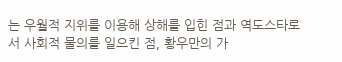는 우월적 지위를 이용해 상해를 입힌 점과 역도스타로서 사회적 물의를 일으킨 점, 황우만의 가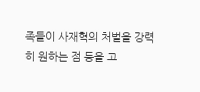족들이 사재혁의 처벌을 강력히 원하는 점 등을 고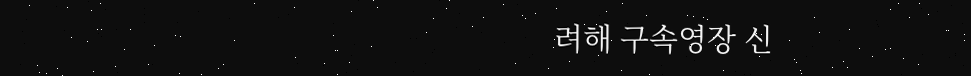려해 구속영장 신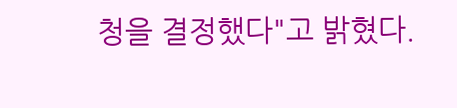청을 결정했다"고 밝혔다.